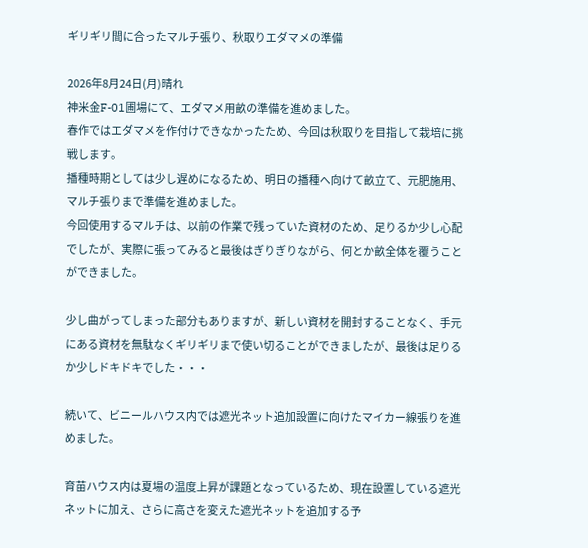ギリギリ間に合ったマルチ張り、秋取りエダマメの準備

2026年8月24日(月)晴れ
神米金F-01圃場にて、エダマメ用畝の準備を進めました。
春作ではエダマメを作付けできなかったため、今回は秋取りを目指して栽培に挑戦します。
播種時期としては少し遅めになるため、明日の播種へ向けて畝立て、元肥施用、マルチ張りまで準備を進めました。
今回使用するマルチは、以前の作業で残っていた資材のため、足りるか少し心配でしたが、実際に張ってみると最後はぎりぎりながら、何とか畝全体を覆うことができました。

少し曲がってしまった部分もありますが、新しい資材を開封することなく、手元にある資材を無駄なくギリギリまで使い切ることができましたが、最後は足りるか少しドキドキでした・・・

続いて、ビニールハウス内では遮光ネット追加設置に向けたマイカー線張りを進めました。

育苗ハウス内は夏場の温度上昇が課題となっているため、現在設置している遮光ネットに加え、さらに高さを変えた遮光ネットを追加する予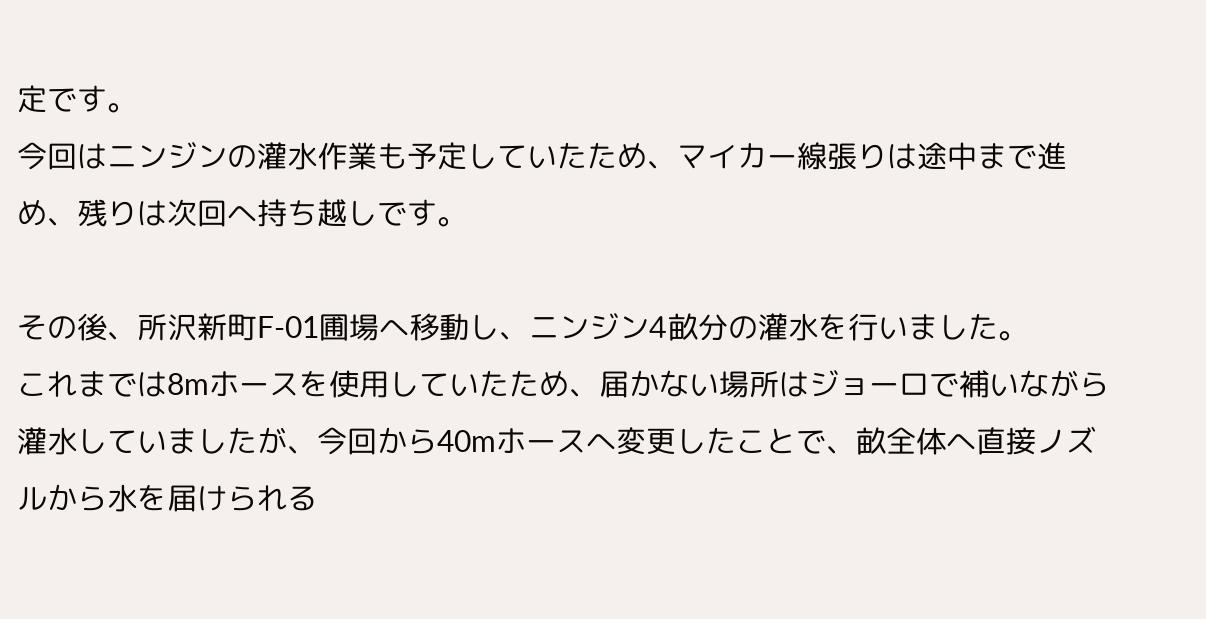定です。
今回はニンジンの灌水作業も予定していたため、マイカー線張りは途中まで進め、残りは次回へ持ち越しです。

その後、所沢新町F-01圃場へ移動し、ニンジン4畝分の灌水を行いました。
これまでは8mホースを使用していたため、届かない場所はジョーロで補いながら灌水していましたが、今回から40mホースへ変更したことで、畝全体へ直接ノズルから水を届けられる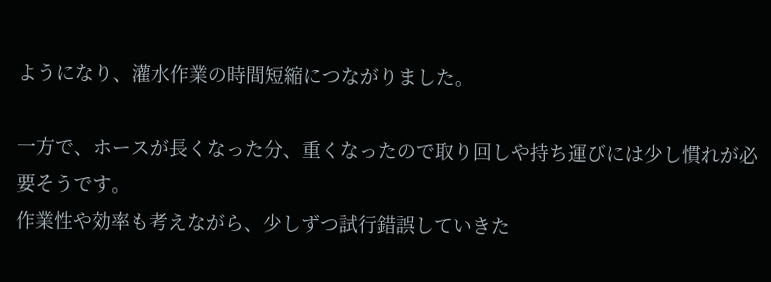ようになり、灌水作業の時間短縮につながりました。

一方で、ホースが長くなった分、重くなったので取り回しや持ち運びには少し慣れが必要そうです。
作業性や効率も考えながら、少しずつ試行錯誤していきた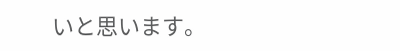いと思います。